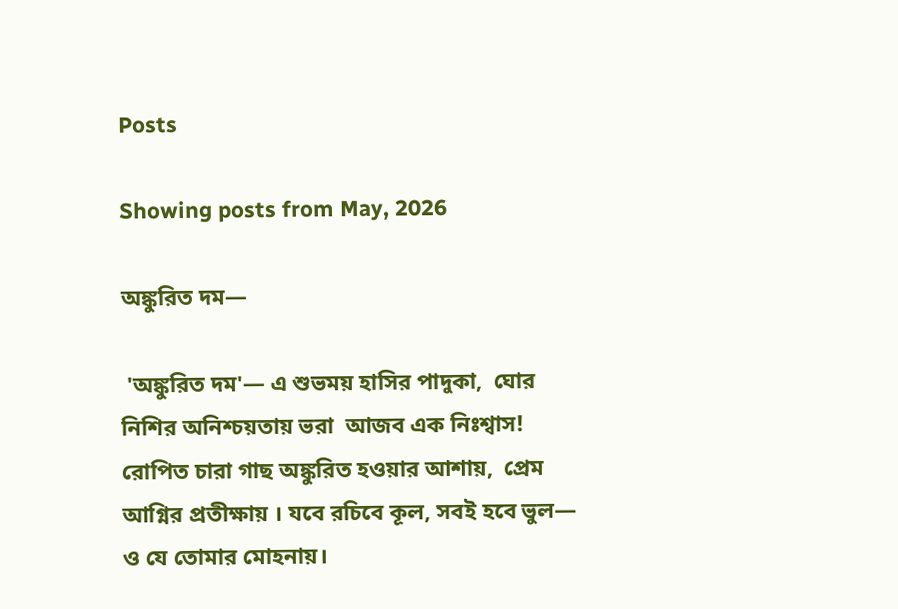Posts

Showing posts from May, 2026

অঙ্কুরিত দম—

 'অঙ্কুরিত দম'— এ শুভময় হাসির পাদুকা,  ঘোর নিশির অনিশ্চয়তায় ভরা  আজব এক নিঃশ্বাস! রোপিত চারা গাছ অঙ্কুরিত হওয়ার আশায়,  প্রেম আগ্নির প্রতীক্ষায় । যবে রচিবে কূল, সবই হবে ভুল— ও যে তোমার মোহনায়।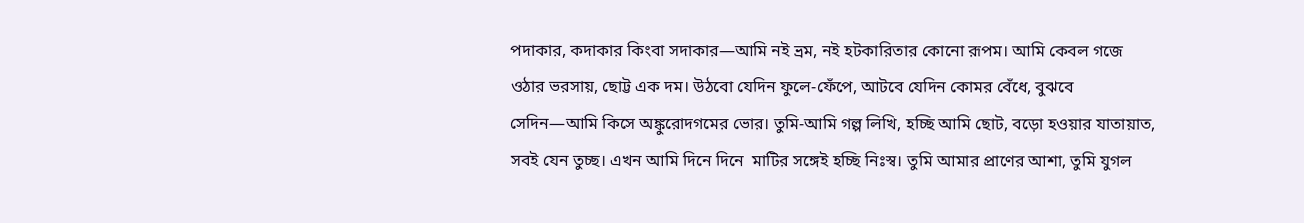পদাকার, কদাকার কিংবা সদাকার—আমি নই ভ্রম, নই হটকারিতার কোনো রূপম। আমি কেবল গজে ওঠার ভরসায়, ছোট্ট এক দম। উঠবো যেদিন ফুলে-ফেঁপে, আটবে যেদিন কোমর বেঁধে, বুঝবে সেদিন—আমি কিসে অঙ্কুরোদগমের ভোর। তুমি-আমি গল্প লিখি, হচ্ছি আমি ছোট, বড়ো হওয়ার যাতায়াত, সবই যেন তুচ্ছ। এখন আমি দিনে দিনে  মাটির সঙ্গেই হচ্ছি নিঃস্ব। তুমি আমার প্রাণের আশা, তুমি যুগল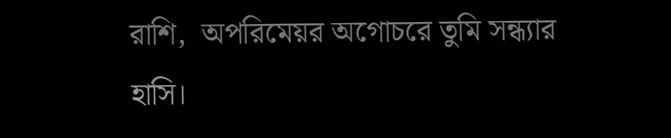রাশি,  অপরিমেয়র অগোচরে তুমি সন্ধ্যার হাসি।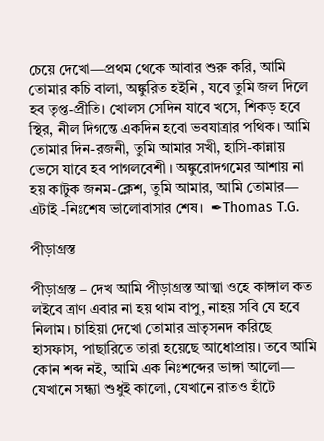চেয়ে দেখো—প্রথম থেকে আবার শুরু করি, আমি তোমার কচি বালা, অঙ্কুরিত হইনি , যবে তুমি জল দিলে হব তৃপ্ত-প্রীতি। খোলস সেদিন যাবে খসে, শিকড় হবে স্থির, নীল দিগন্তে একদিন হবো ভবযাত্রার পথিক। আমি তোমার দিন-রজনী, তুমি আমার সখী, হাসি-কান্নায় ভেসে যাবে হব পাগলবেশী । অঙ্কুরোদগমের আশায় না হয় কাটুক জনম-ক্লেশ, তুমি আমার, আমি তোমার— এটাই -নিঃশেষ ভালোবাসার শেষ।  ✒Thomas T.G.

পীড়াগ্রস্ত

পীড়াগ্রস্ত – দেখ আমি পীড়াগ্রস্ত আত্মা ওহে কাঙ্গাল কত লইবে ত্রাণ এবার না হয় থাম বাপু, নাহয় সবি যে হবে নিলাম। চাহিয়া দেখো তোমার ভ্রাতৃসনদ করিছে হাসফাস, পাছারিতে তারা হয়েছে আধোপ্রায়। তবে আমি কোন শব্দ নই, আমি এক নিঃশব্দের ভাঙ্গা আলো— যেখানে সন্ধ্যা শুধুই কালো, যেখানে রাতও হাঁটে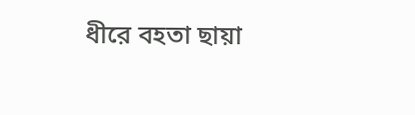ধীরে বহতা ছায়া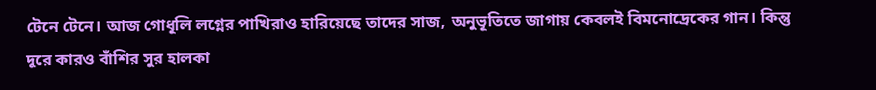টেনে টেনে। আজ গোধূলি লগ্নের পাখিরাও হারিয়েছে তাদের সাজ, অনুভূতিতে জাগায় কেবলই বিমনোদ্রেকের গান। কিন্তু দূরে কারও বাঁশির সুর হালকা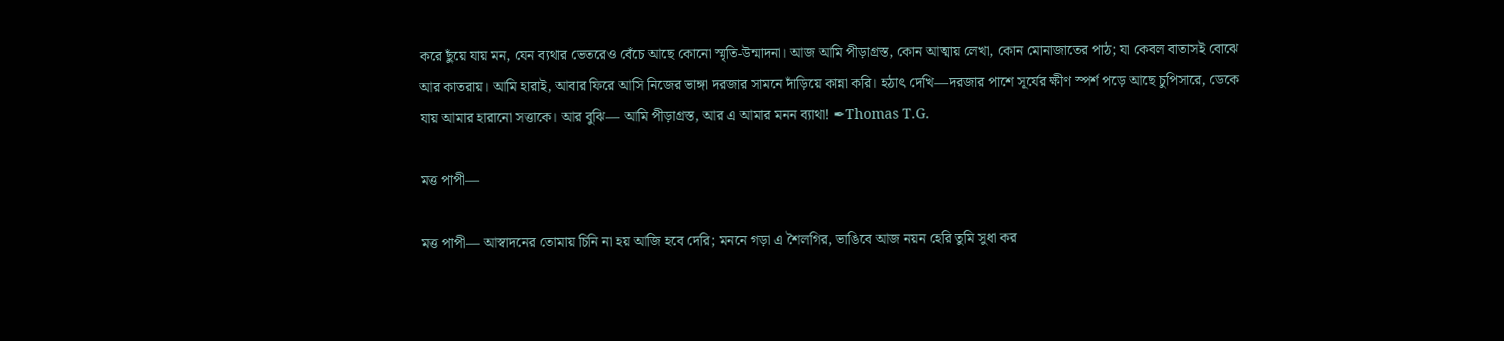করে ছুঁয়ে যায় মন, যেন ব্যথার ভেতরেও বেঁচে আছে কোনো স্মৃতি-উন্মাদনা। আজ আমি পীড়াগ্রস্ত, কোন আত্মায় লেখা, কোন মোনাজাতের পাঠ; যা কেবল বাতাসই বোঝে আর কাতরায়। আমি হারাই, আবার ফিরে আসি নিজের ভাঙ্গা দরজার সামনে দাঁড়িয়ে কান্না করি। হঠাৎ দেখি—দরজার পাশে সূর্যের ক্ষীণ স্পর্শ পড়ে আছে চুপিসারে, ডেকে যায় আমার হারানো সত্তাকে। আর বুঝি— আমি পীড়াগ্রস্ত, আর এ আমার মনন ব্যাথা! ✒Thomas T.G.

মত্ত পাপী—

মত্ত পাপী— আস্বাদনের তোমায় চিনি না হয় আজি হবে দেরি; মননে গড়া এ শৈলগির, ভাঙিবে আজ নয়ন হেরি তুমি সুধা কর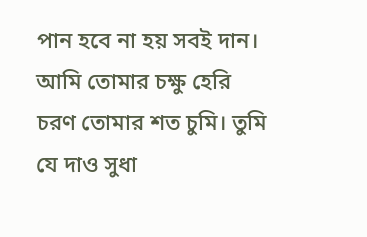পান হবে না হয় সবই দান। আমি তোমার চক্ষু হেরি চরণ তোমার শত চুমি। তুমি যে দাও সুধা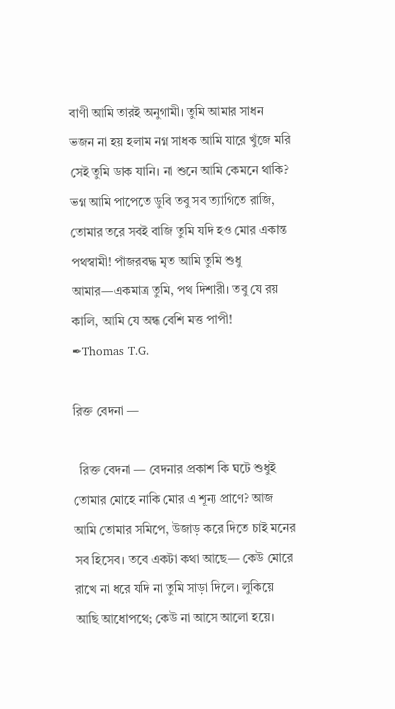বাণী আমি তারই অনুগামী। তুমি আমার সাধন ভজন না হয় হলাম নগ্ন সাধক আমি যারে খুঁজে মরি সেই তুমি ডাক যানি। না শুনে আমি কেমনে থাকি? ভগ্ন আমি পাপেতে ডুবি তবু সব ত্যাগিতে রাজি, তোমার তরে সবই বাজি তুমি যদি হও মোর একান্ত পথস্বামী! পাঁজরবদ্ধ মৃত আমি তুমি শুধু আমার—একমাত্র তুমি, পথ দিশারী। তবু যে রয় কালি, আমি যে অন্ধ বেশি মত্ত পাপী!   ✒Thomas T.G.

রিক্ত বেদনা —

  রিক্ত বেদনা — বেদনার প্রকাশ কি ঘটে শুধুই তোমার মোহে নাকি মোর এ শূন্য প্রাণে? আজ আমি তোমার সমিপে, উজাড় করে দিতে চাই মনের সব হিসেব। তবে একটা কথা আছে— কেউ মোরে রাখে না ধরে যদি না তুমি সাড়া দিলে। লুকিয়ে আছি আধোপথে; কেউ না আসে আলো হয়ে।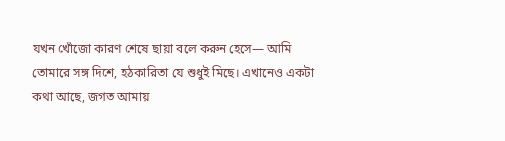যখন খোঁজো কারণ শেষে ছায়া বলে করুন হেসে— আমি তোমারে সঙ্গ দিশে, হঠকারিতা যে শুধুই মিছে। এখানেও একটা কথা আছে, জগত আমায়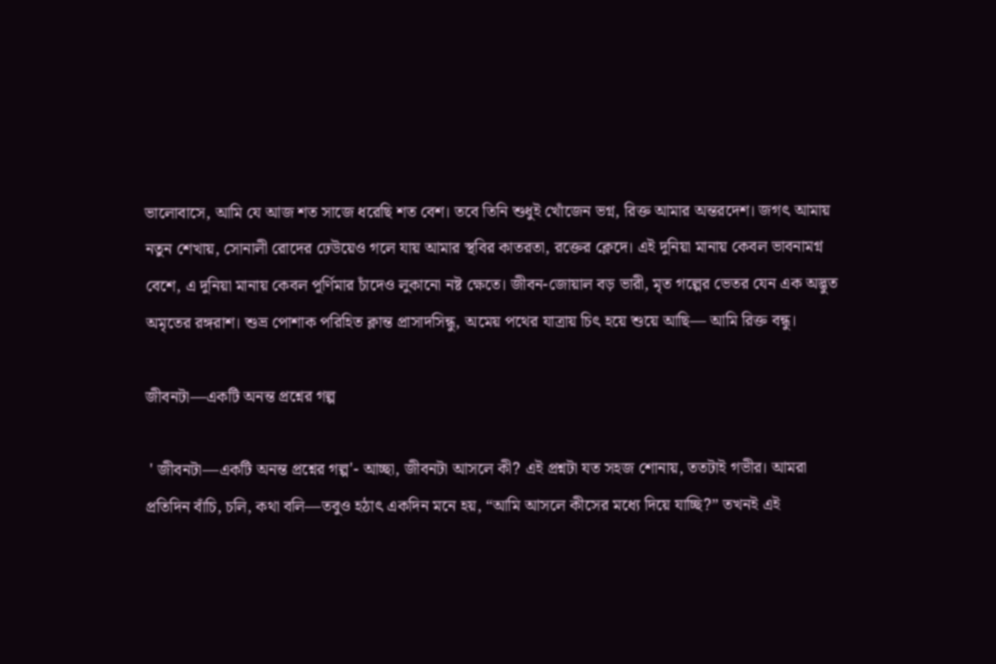ভালোবাসে, আমি যে আজ শত সাজে ধরেছি শত বেশ। তবে তিনি শুধুই খোঁজেন ভগ্ন, রিক্ত আমার অন্তরদেশ। জগৎ আমায় নতুন শেখায়, সোনালী রোদের ঢেউয়েও গলে যায় আমার স্থবির কাতরতা, রক্তের ক্লেদে। এই দুনিয়া মানায় কেবল ভাবনামগ্ন বেশে, এ দুনিয়া মানায় কেবল পূর্ণিমার চাঁদেও লুকানো নষ্ট ক্ষেতে। জীবন-জোয়াল বড় ভারী, মৃত গল্পের ভেতর যেন এক অদ্ভুত অমৃতের রঙ্গরাশ। শুভ্র পোশাক পরিহিত ক্লান্ত প্রাসাদসিন্ধু, অমেয় পথের যাত্রায় চিৎ হয়ে শুয়ে আছি— আমি রিক্ত বন্ধু।

জীবনটা—একটি অনন্ত প্রশ্নের গল্প

 ' জীবনটা—একটি অনন্ত প্রশ্নের গল্প'- আচ্ছা, জীবনটা আসলে কী? এই প্রশ্নটা যত সহজ শোনায়, ততটাই গভীর। আমরা প্রতিদিন বাঁচি, চলি, কথা বলি—তবুও হঠাৎ একদিন মনে হয়, “আমি আসলে কীসের মধ্যে দিয়ে যাচ্ছি?” তখনই এই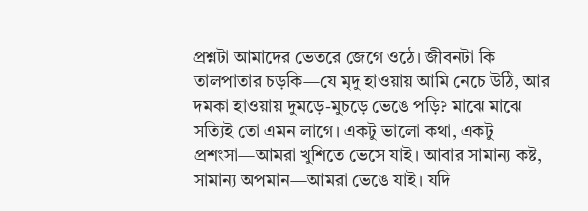প্রশ্নটা আমাদের ভেতরে জেগে ওঠে। জীবনটা কি তালপাতার চড়কি—যে মৃদু হাওয়ায় আমি নেচে উঠি, আর দমকা হাওয়ায় দুমড়ে-মুচড়ে ভেঙে পড়ি? মাঝে মাঝে সত্যিই তো এমন লাগে। একটু ভালো কথা, একটু প্রশংসা—আমরা খুশিতে ভেসে যাই। আবার সামান্য কষ্ট, সামান্য অপমান—আমরা ভেঙে যাই। যদি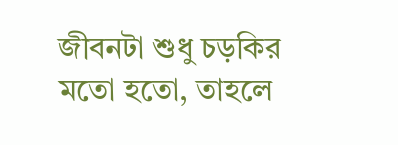জীবনটা শুধু চড়কির মতো হতো, তাহলে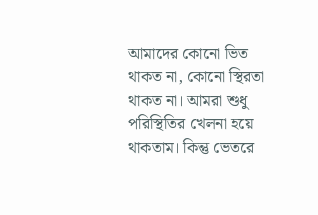আমাদের কোনো ভিত থাকত না, কোনো স্থিরতা থাকত না। আমরা শুধু পরিস্থিতির খেলনা হয়ে থাকতাম। কিন্তু ভেতরে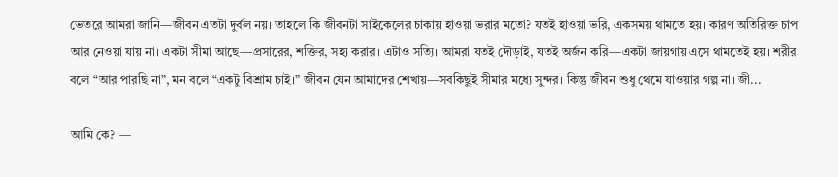ভেতরে আমরা জানি—জীবন এতটা দুর্বল নয়। তাহলে কি জীবনটা সাইকেলের চাকায় হাওয়া ভরার মতো? যতই হাওয়া ভরি, একসময় থামতে হয়। কারণ অতিরিক্ত চাপ আর নেওয়া যায় না। একটা সীমা আছে—প্রসারের, শক্তির, সহ্য করার। এটাও সত্যি। আমরা যতই দৌড়াই, যতই অর্জন করি—একটা জায়গায় এসে থামতেই হয়। শরীর বলে “আর পারছি না”, মন বলে “একটু বিশ্রাম চাই।” জীবন যেন আমাদের শেখায়—সবকিছুই সীমার মধ্যে সুন্দর। কিন্তু জীবন শুধু থেমে যাওয়ার গল্প না। জী...

আমি কে? —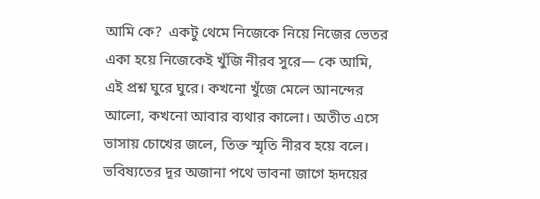আমি কে?  একটু থেমে নিজেকে নিয়ে নিজের ভেতর একা হয়ে নিজেকেই খুঁজি নীরব সুরে— কে আমি, এই প্রশ্ন ঘুরে ঘুরে। কখনো খুঁজে মেলে আনন্দের আলো, কখনো আবার ব্যথার কালো। অতীত এসে ভাসায় চোখের জলে, তিক্ত স্মৃতি নীরব হয়ে বলে। ভবিষ্যতের দূর অজানা পথে ভাবনা জাগে হৃদয়ের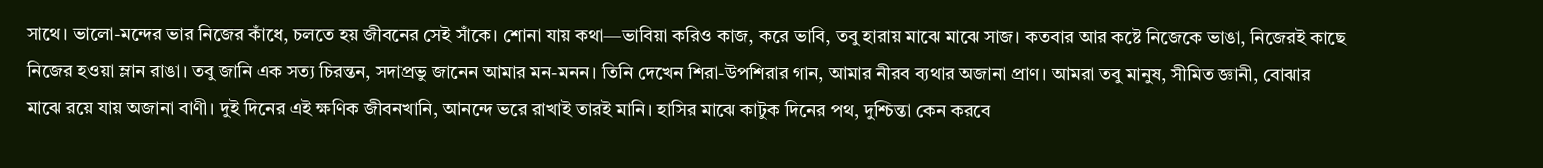সাথে। ভালো-মন্দের ভার নিজের কাঁধে, চলতে হয় জীবনের সেই সাঁকে। শোনা যায় কথা—ভাবিয়া করিও কাজ, করে ভাবি, তবু হারায় মাঝে মাঝে সাজ। কতবার আর কষ্টে নিজেকে ভাঙা, নিজেরই কাছে নিজের হওয়া ম্লান রাঙা। তবু জানি এক সত্য চিরন্তন, সদাপ্রভু জানেন আমার মন-মনন। তিনি দেখেন শিরা-উপশিরার গান, আমার নীরব ব্যথার অজানা প্রাণ। আমরা তবু মানুষ, সীমিত জ্ঞানী, বোঝার মাঝে রয়ে যায় অজানা বাণী। দুই দিনের এই ক্ষণিক জীবনখানি, আনন্দে ভরে রাখাই তারই মানি। হাসির মাঝে কাটুক দিনের পথ, দুশ্চিন্তা কেন করবে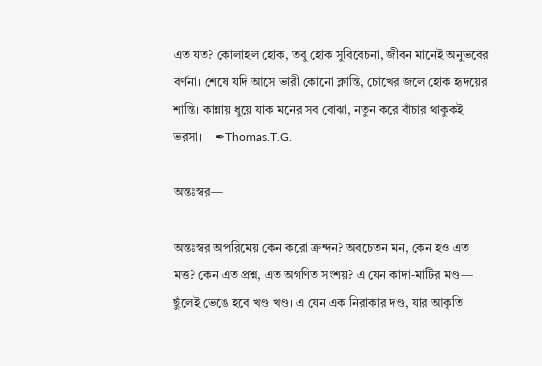এত যত? কোলাহল হোক, তবু হোক সুবিবেচনা, জীবন মানেই অনুভবের বর্ণনা। শেষে যদি আসে ভারী কোনো ক্লান্তি, চোখের জলে হোক হৃদয়ের শান্তি। কান্নায় ধুয়ে যাক মনের সব বোঝা, নতুন করে বাঁচার থাকুকই ভরসা।    ✒Thomas.T.G.

অন্তঃস্বর—

অন্তঃস্বর অপরিমেয় কেন করো ক্রন্দন? অবচেতন মন, কেন হও এত মত্ত? কেন এত প্রশ্ন, এত অগণিত সংশয়? এ যেন কাদা-মাটির মণ্ড— ছুঁলেই ভেঙে হবে খণ্ড খণ্ড। এ যেন এক নিরাকার দণ্ড, যার আকৃতি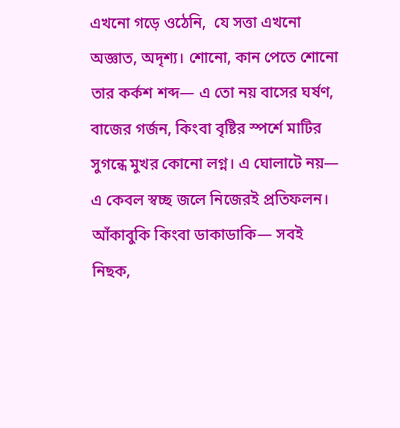এখনো গড়ে ওঠেনি,  যে সত্তা এখনো অজ্ঞাত, অদৃশ্য। শোনো, কান পেতে শোনো তার কর্কশ শব্দ— এ তো নয় বাসের ঘর্ষণ, বাজের গর্জন, কিংবা বৃষ্টির স্পর্শে মাটির সুগন্ধে মুখর কোনো লগ্ন। এ ঘোলাটে নয়— এ কেবল স্বচ্ছ জলে নিজেরই প্রতিফলন। আঁকাবুকি কিংবা ডাকাডাকি— সবই নিছক,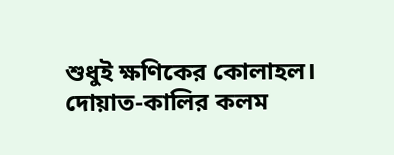শুধুই ক্ষণিকের কোলাহল। দোয়াত-কালির কলম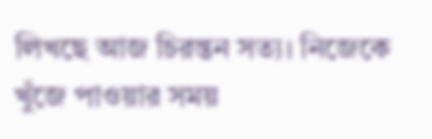লিখছে আজ চিরন্তন সত্য। নিজেকে খুঁজে পাওয়ার সময়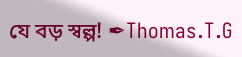যে বড় স্বল্প! ✒Thomas.T.G